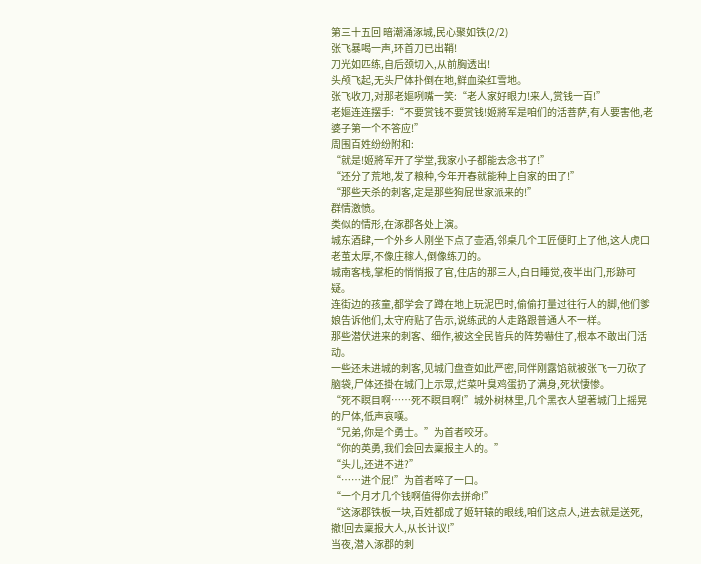第三十五回 暗潮涌涿城,民心聚如铁(2/2)
张飞暴喝一声,环首刀已出鞘!
刀光如匹练,自后颈切入,从前胸透出!
头颅飞起,无头尸体扑倒在地,鲜血染红雪地。
张飞收刀,对那老嫗咧嘴一笑:“老人家好眼力!来人,赏钱一百!”
老嫗连连摆手:“不要赏钱不要赏钱!姬將军是咱们的活菩萨,有人要害他,老婆子第一个不答应!”
周围百姓纷纷附和:
“就是!姬將军开了学堂,我家小子都能去念书了!”
“还分了荒地,发了粮种,今年开春就能种上自家的田了!”
“那些天杀的刺客,定是那些狗屁世家派来的!”
群情激愤。
类似的情形,在涿郡各处上演。
城东酒肆,一个外乡人刚坐下点了壶酒,邻桌几个工匠便盯上了他,这人虎口老茧太厚,不像庄稼人,倒像练刀的。
城南客栈,掌柜的悄悄报了官,住店的那三人,白日睡觉,夜半出门,形跡可疑。
连街边的孩童,都学会了蹲在地上玩泥巴时,偷偷打量过往行人的脚,他们爹娘告诉他们,太守府贴了告示,说练武的人走路跟普通人不一样。
那些潜伏进来的刺客、细作,被这全民皆兵的阵势嚇住了,根本不敢出门活动。
一些还未进城的刺客,见城门盘查如此严密,同伴刚露馅就被张飞一刀砍了脑袋,尸体还掛在城门上示眾,烂菜叶臭鸡蛋扔了满身,死状悽惨。
“死不瞑目啊……死不瞑目啊!”城外树林里,几个黑衣人望著城门上摇晃的尸体,低声哀嘆。
“兄弟,你是个勇士。”为首者咬牙。
“你的英勇,我们会回去稟报主人的。”
“头儿,还进不进?”
“……进个屁!”为首者啐了一口。
“一个月才几个钱啊值得你去拼命!”
“这涿郡铁板一块,百姓都成了姬轩辕的眼线,咱们这点人,进去就是送死,撤!回去稟报大人,从长计议!”
当夜,潜入涿郡的刺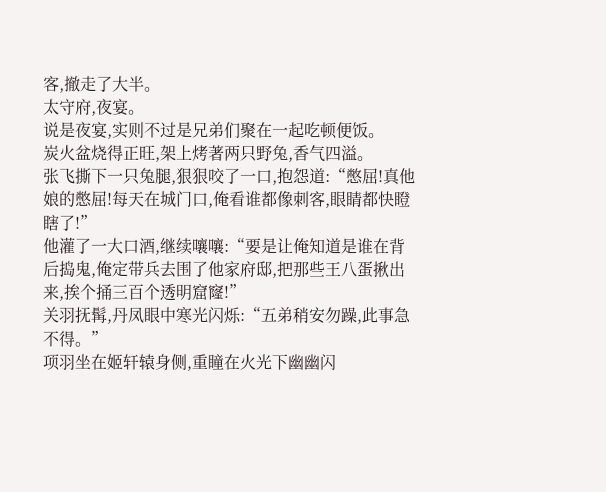客,撤走了大半。
太守府,夜宴。
说是夜宴,实则不过是兄弟们聚在一起吃顿便饭。
炭火盆烧得正旺,架上烤著两只野兔,香气四溢。
张飞撕下一只兔腿,狠狠咬了一口,抱怨道:“憋屈!真他娘的憋屈!每天在城门口,俺看谁都像刺客,眼睛都快瞪瞎了!”
他灌了一大口酒,继续嚷嚷:“要是让俺知道是谁在背后捣鬼,俺定带兵去围了他家府邸,把那些王八蛋揪出来,挨个捅三百个透明窟窿!”
关羽抚髯,丹凤眼中寒光闪烁:“五弟稍安勿躁,此事急不得。”
项羽坐在姬轩辕身侧,重瞳在火光下幽幽闪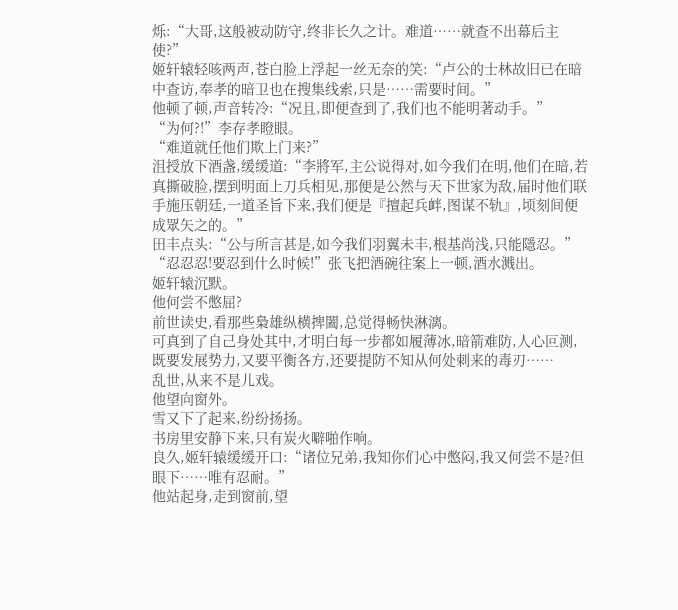烁:“大哥,这般被动防守,终非长久之计。难道……就查不出幕后主使?”
姬轩辕轻咳两声,苍白脸上浮起一丝无奈的笑:“卢公的士林故旧已在暗中查访,奉孝的暗卫也在搜集线索,只是……需要时间。”
他顿了顿,声音转冷:“况且,即便查到了,我们也不能明著动手。”
“为何?!”李存孝瞪眼。
“难道就任他们欺上门来?”
沮授放下酒盏,缓缓道:“李將军,主公说得对,如今我们在明,他们在暗,若真撕破脸,摆到明面上刀兵相见,那便是公然与天下世家为敌,届时他们联手施压朝廷,一道圣旨下来,我们便是『擅起兵衅,图谋不轨』,顷刻间便成眾矢之的。”
田丰点头:“公与所言甚是,如今我们羽翼未丰,根基尚浅,只能隱忍。”
“忍忍忍!要忍到什么时候!”张飞把酒碗往案上一顿,酒水溅出。
姬轩辕沉默。
他何尝不憋屈?
前世读史,看那些梟雄纵横捭闔,总觉得畅快淋漓。
可真到了自己身处其中,才明白每一步都如履薄冰,暗箭难防,人心叵测,既要发展势力,又要平衡各方,还要提防不知从何处刺来的毒刃……
乱世,从来不是儿戏。
他望向窗外。
雪又下了起来,纷纷扬扬。
书房里安静下来,只有炭火噼啪作响。
良久,姬轩辕缓缓开口:“诸位兄弟,我知你们心中憋闷,我又何尝不是?但眼下……唯有忍耐。”
他站起身,走到窗前,望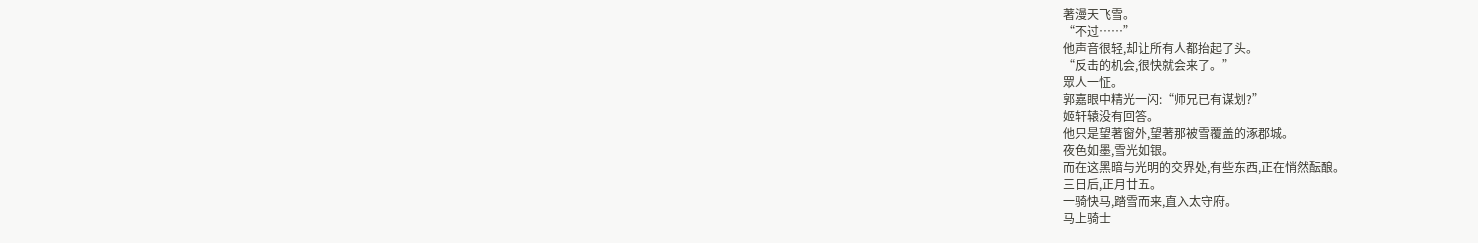著漫天飞雪。
“不过……”
他声音很轻,却让所有人都抬起了头。
“反击的机会,很快就会来了。”
眾人一怔。
郭嘉眼中精光一闪:“师兄已有谋划?”
姬轩辕没有回答。
他只是望著窗外,望著那被雪覆盖的涿郡城。
夜色如墨,雪光如银。
而在这黑暗与光明的交界处,有些东西,正在悄然酝酿。
三日后,正月廿五。
一骑快马,踏雪而来,直入太守府。
马上骑士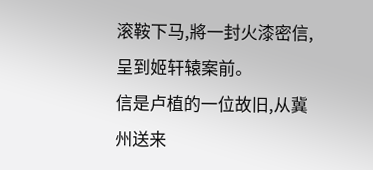滚鞍下马,將一封火漆密信,呈到姬轩辕案前。
信是卢植的一位故旧,从冀州送来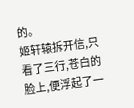的。
姬轩辕拆开信,只看了三行,苍白的脸上,便浮起了一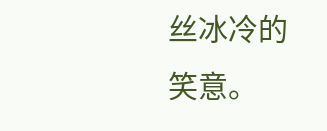丝冰冷的笑意。